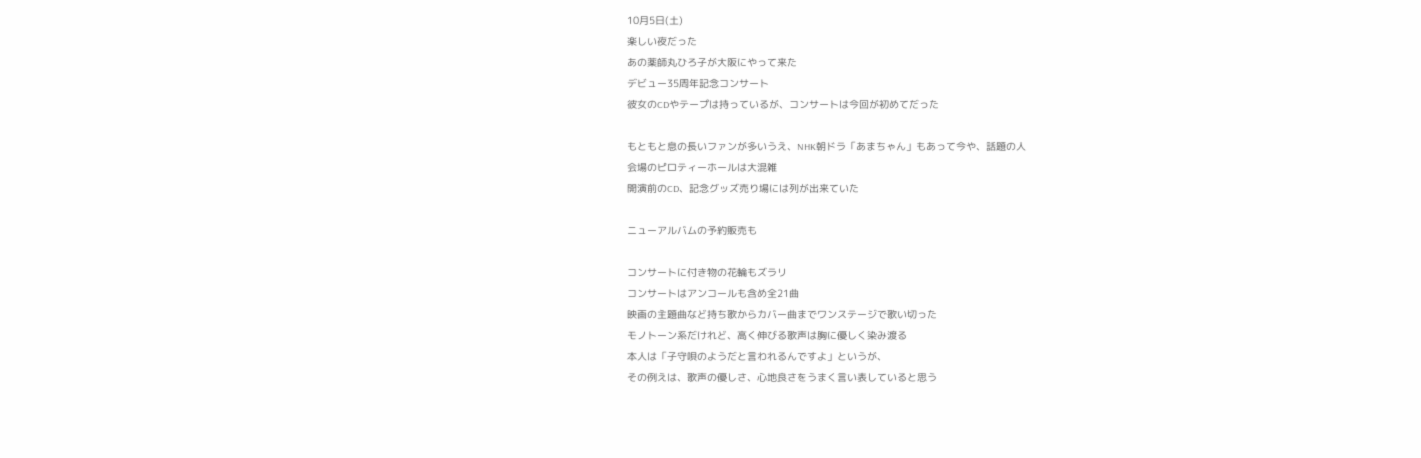10月5日(土)
楽しい夜だった
あの薬師丸ひろ子が大阪にやって来た
デビュー35周年記念コンサート
彼女のCDやテープは持っているが、コンサートは今回が初めてだった

もともと息の長いファンが多いうえ、NHK朝ドラ「あまちゃん」もあって今や、話題の人
会場のピロティーホールは大混雑
開演前のCD、記念グッズ売り場には列が出来ていた

ニューアルバムの予約販売も

コンサートに付き物の花輪もズラリ
コンサートはアンコールも含め全21曲
映画の主題曲など持ち歌からカバー曲までワンステージで歌い切った
モノトーン系だけれど、高く伸びる歌声は胸に優しく染み渡る
本人は「子守唄のようだと言われるんですよ」というが、
その例えは、歌声の優しさ、心地良さをうまく言い表していると思う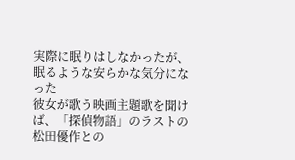実際に眠りはしなかったが、眠るような安らかな気分になった
彼女が歌う映画主題歌を聞けば、「探偵物語」のラストの松田優作との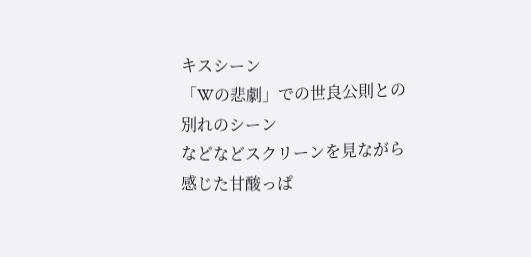キスシーン
「Wの悲劇」での世良公則との別れのシーン
などなどスクリーンを見ながら感じた甘酸っぱ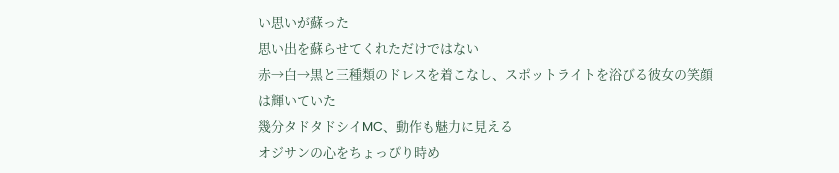い思いが蘇った
思い出を蘇らせてくれただけではない
赤→白→黒と三種類のドレスを着こなし、スポットライトを浴びる彼女の笑顔は輝いていた
幾分タドタドシイMC、動作も魅力に見える
オジサンの心をちょっぴり時め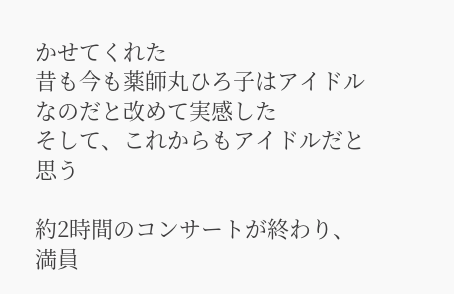かせてくれた
昔も今も薬師丸ひろ子はアイドルなのだと改めて実感した
そして、これからもアイドルだと思う

約2時間のコンサートが終わり、満員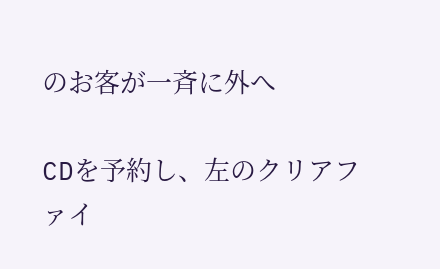のお客が一斉に外へ

CDを予約し、左のクリアファイ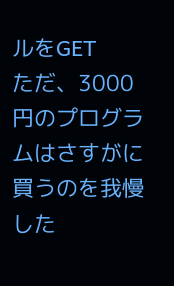ルをGET
ただ、3000円のプログラムはさすがに買うのを我慢した